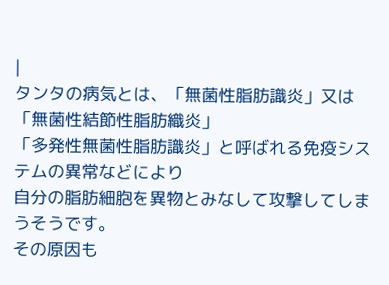|
タンタの病気とは、「無菌性脂肪識炎」又は「無菌性結節性脂肪織炎」
「多発性無菌性脂肪識炎」と呼ばれる免疫システムの異常などにより
自分の脂肪細胞を異物とみなして攻撃してしまうそうです。
その原因も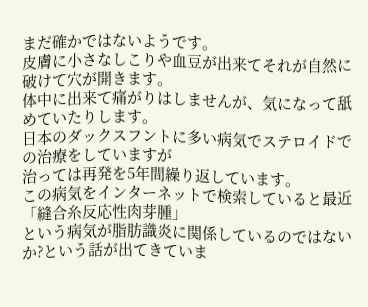まだ確かではないようです。
皮膚に小さなしこりや血豆が出来てそれが自然に破けて穴が開きます。
体中に出来て痛がりはしませんが、気になって舐めていたりします。
日本のダックスフントに多い病気でステロイドでの治療をしていますが
治っては再発を5年間繰り返しています。
この病気をインターネットで検索していると最近「縫合糸反応性肉芽腫」
という病気が脂肪識炎に関係しているのではないか?という話が出てきていま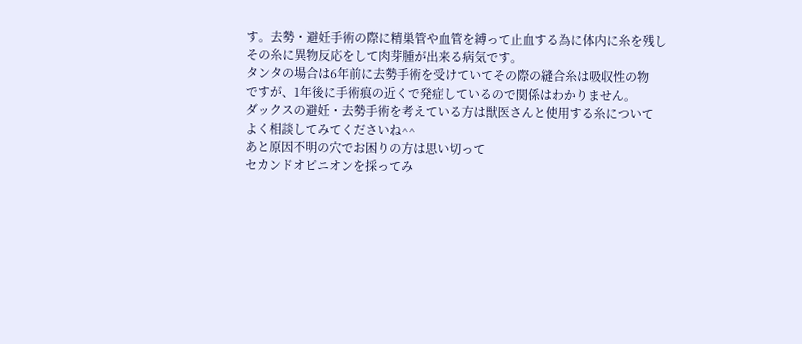す。去勢・避妊手術の際に精巣管や血管を縛って止血する為に体内に糸を残し
その糸に異物反応をして肉芽腫が出来る病気です。
タンタの場合は6年前に去勢手術を受けていてその際の縫合糸は吸収性の物
ですが、1年後に手術痕の近くで発症しているので関係はわかりません。
ダックスの避妊・去勢手術を考えている方は獣医さんと使用する糸について
よく相談してみてくださいね^^
あと原因不明の穴でお困りの方は思い切って
セカンドオピニオンを採ってみ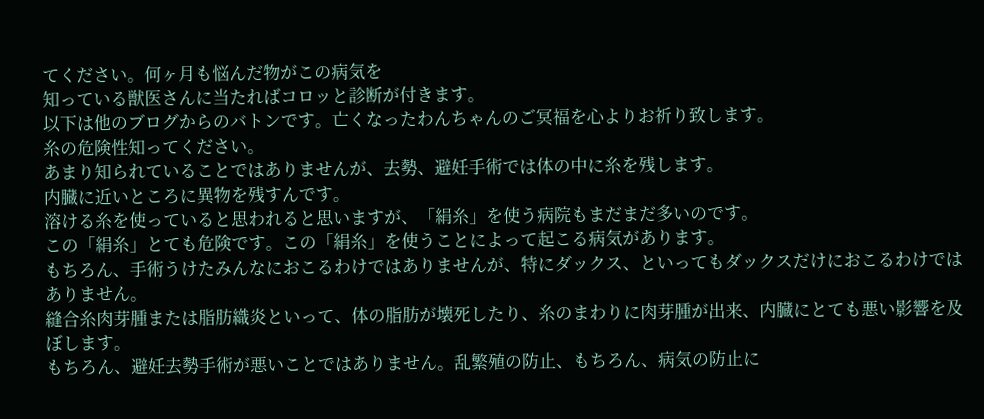てください。何ヶ月も悩んだ物がこの病気を
知っている獣医さんに当たればコロッと診断が付きます。
以下は他のブログからのバトンです。亡くなったわんちゃんのご冥福を心よりお祈り致します。
糸の危険性知ってください。
あまり知られていることではありませんが、去勢、避妊手術では体の中に糸を残します。
内臓に近いところに異物を残すんです。
溶ける糸を使っていると思われると思いますが、「絹糸」を使う病院もまだまだ多いのです。
この「絹糸」とても危険です。この「絹糸」を使うことによって起こる病気があります。
もちろん、手術うけたみんなにおこるわけではありませんが、特にダックス、といってもダックスだけにおこるわけではありません。
縫合糸肉芽腫または脂肪織炎といって、体の脂肪が壊死したり、糸のまわりに肉芽腫が出来、内臓にとても悪い影響を及ぼします。
もちろん、避妊去勢手術が悪いことではありません。乱繁殖の防止、もちろん、病気の防止に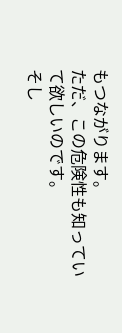もつながります。
ただ、この危険性も知っていて欲しいのです。
そし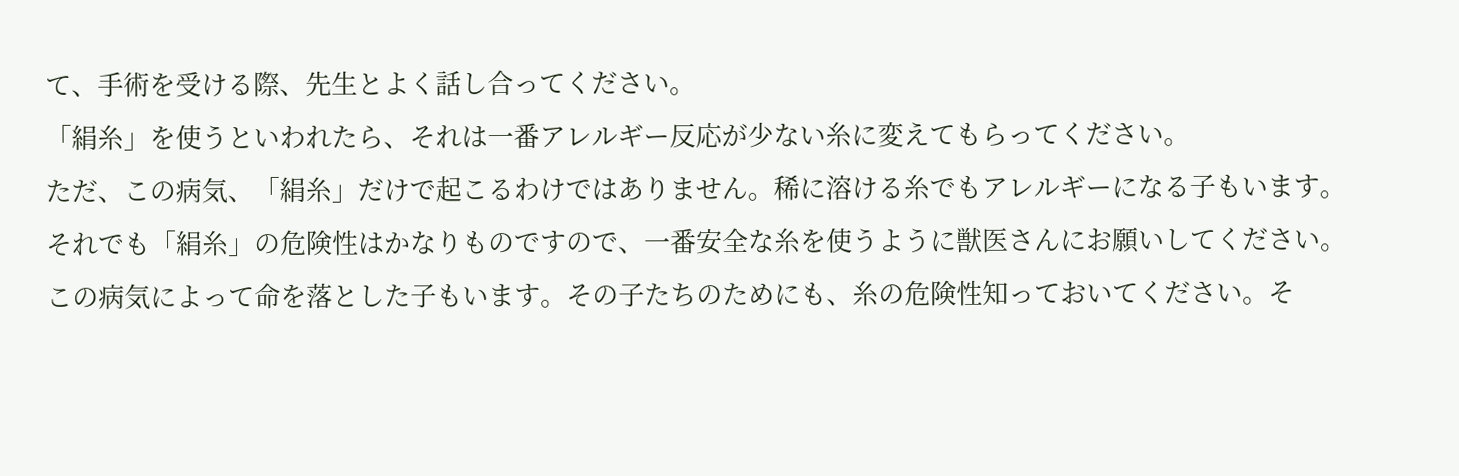て、手術を受ける際、先生とよく話し合ってください。
「絹糸」を使うといわれたら、それは一番アレルギー反応が少ない糸に変えてもらってください。
ただ、この病気、「絹糸」だけで起こるわけではありません。稀に溶ける糸でもアレルギーになる子もいます。
それでも「絹糸」の危険性はかなりものですので、一番安全な糸を使うように獣医さんにお願いしてください。
この病気によって命を落とした子もいます。その子たちのためにも、糸の危険性知っておいてください。そ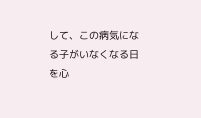して、この病気になる子がいなくなる日を心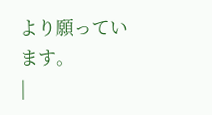より願っています。
|